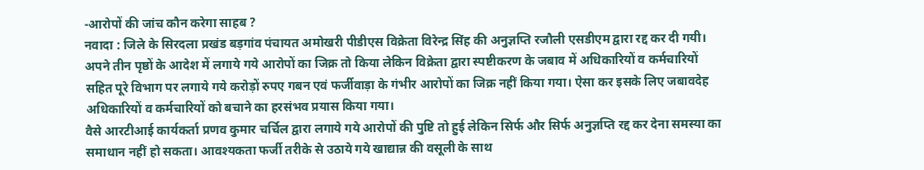-आरोपों की जांच कौन करेगा साहब ?
नवादा : जिले के सिरदला प्रखंड बड़गांव पंचायत अमोखरी पीडीएस विक्रेता विरेन्द्र सिंह की अनुज्ञप्ति रजौली एसडीएम द्वारा रद्द कर दी गयी। अपने तीन पृष्ठों के आदेश में लगाये गये आरोपों का जिक्र तो किया लेकिन विक्रेता द्वारा स्पष्टीकरण के जबाव में अधिकारियों व कर्मचारियों सहित पूरे विभाग पर लगाये गये करोड़ों रुपए गबन एवं फर्जीवाड़ा के गंभीर आरोपों का जिक्र नहीं किया गया। ऐसा कर इसके लिए जबावदेह अधिकारियों व कर्मचारियों को बचाने का हरसंभव प्रयास किया गया।
वैसे आरटीआई कार्यकर्ता प्रणव कुमार चर्चिल द्वारा लगाये गये आरोपों की पुष्टि तो हुई लेकिन सिर्फ और सिर्फ अनुज्ञप्ति रद्द कर देना समस्या का समाधान नहीं हो सकता। आवश्यकता फर्जी तरीके से उठाये गये खाद्यान्न की वसूली के साथ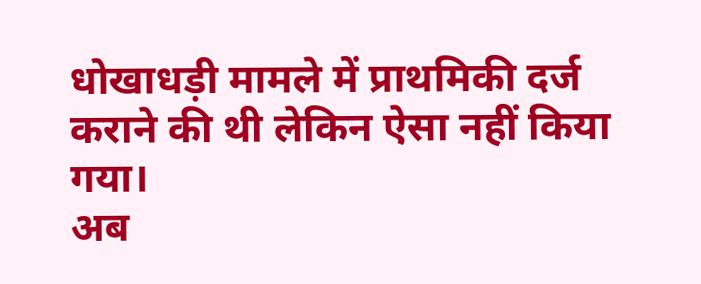धोखाधड़ी मामले में प्राथमिकी दर्ज कराने की थी लेकिन ऐसा नहीं किया गया।
अब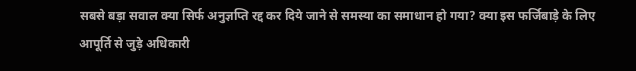सबसे बड़ा सवाल क्या सिर्फ अनुज्ञप्ति रद्द कर दिये जाने से समस्या का समाधान हो गया? क्या इस फर्जिबाड़े के लिए आपूर्ति से जुड़े अधिकारी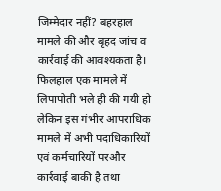जिम्मेदार नहीं? बहरहाल मामले की और बृहद जांच व कार्रवाई की आवश्यकता है। फिलहाल एक मामले में लिपापोती भले ही की गयी हो लेकिन इस गंभीर आपराधिक मामले में अभी पदाधिकारियों एवं कर्मचारियों परऔर कार्रवाई बाकी है तथा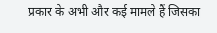प्रकार के अभी और कई मामले हैं जिसका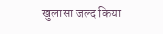खुलासा जल्द किया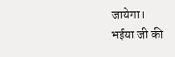जायेगा।
भईया जी की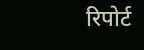रिपोर्ट